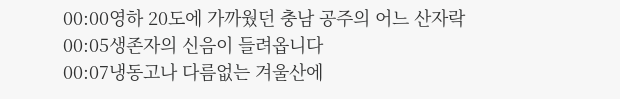00:00영하 20도에 가까웠던 충남 공주의 어느 산자락
00:05생존자의 신음이 들려옵니다
00:07냉동고나 다름없는 겨울산에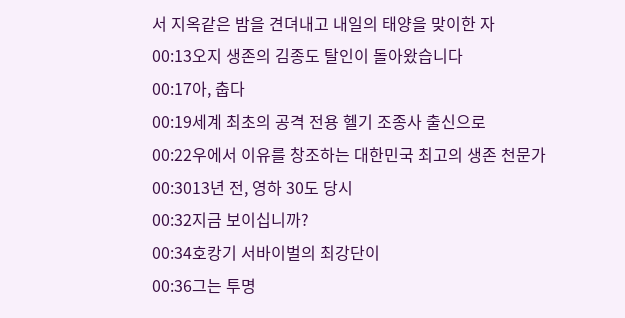서 지옥같은 밤을 견뎌내고 내일의 태양을 맞이한 자
00:13오지 생존의 김종도 탈인이 돌아왔습니다
00:17아, 춥다
00:19세계 최초의 공격 전용 헬기 조종사 출신으로
00:22우에서 이유를 창조하는 대한민국 최고의 생존 천문가
00:3013년 전, 영하 30도 당시
00:32지금 보이십니까?
00:34호캉기 서바이벌의 최강단이
00:36그는 투명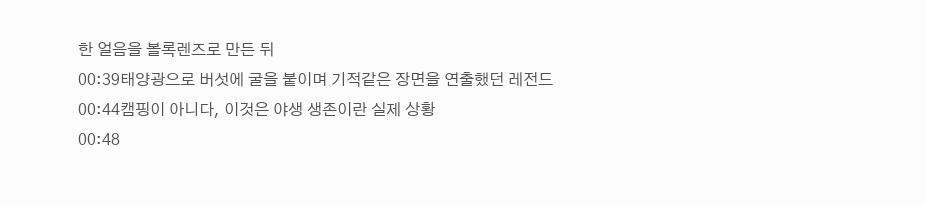한 얼음을 볼록렌즈로 만든 뒤
00:39태양광으로 버섯에 굴을 붙이며 기적같은 장면을 연출했던 레전드
00:44캠핑이 아니다, 이것은 야생 생존이란 실제 상황
00:48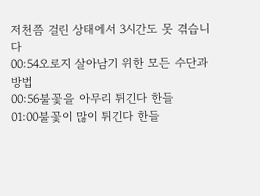저천쯤 걸린 상태에서 3시간도 못 겪습니다
00:54오로지 살아남기 위한 모든 수단과 방법
00:56불꽃을 아무리 튀긴다 한들
01:00불꽃이 많이 튀긴다 한들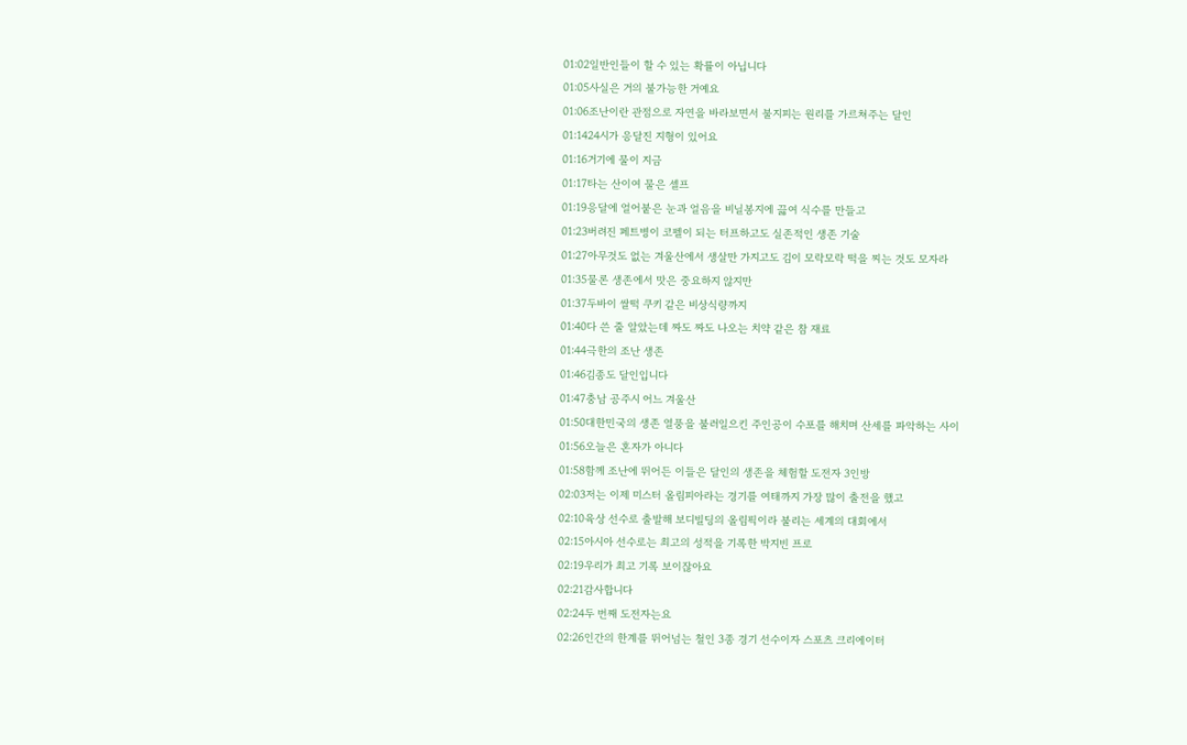01:02일반인들이 할 수 있는 확률이 아닙니다
01:05사실은 거의 불가능한 거예요
01:06조난이란 관점으로 자연을 바라보면서 불지피는 원리를 가르쳐주는 달인
01:1424시가 응달진 지형이 있어요
01:16거기에 물이 지금
01:17타는 산이여 물은 셀프
01:19응달에 얼어붙은 눈과 얼음을 비닐봉지에 끓여 식수를 만들고
01:23버려진 페트병이 코펠이 되는 터프하고도 실존적인 생존 기술
01:27아무것도 없는 겨울산에서 생살만 가지고도 김이 모락모락 떡을 찌는 것도 모자라
01:35물론 생존에서 맛은 중요하지 않지만
01:37두바이 쌀떡 쿠키 같은 비상식량까지
01:40다 쓴 줄 알았는데 짜도 짜도 나오는 치약 같은 참 재료
01:44극한의 조난 생존
01:46김종도 달인입니다
01:47충남 공주시 어느 겨울산
01:50대한민국의 생존 열풍을 불러일으킨 주인공이 수포를 해치며 산세를 파악하는 사이
01:56오늘은 혼자가 아니다
01:58함께 조난에 뛰어든 이들은 달인의 생존을 체험할 도전자 3인방
02:03저는 이제 미스터 올림피아라는 경기를 여태까지 가장 많이 출전을 했고
02:10육상 선수로 출발해 보디빌딩의 올림픽이라 불리는 세계의 대회에서
02:15아시아 선수로는 최고의 성적을 기록한 박지빈 프로
02:19우리가 최고 기록 보이잖아요
02:21감사합니다
02:24두 번째 도전자는요
02:26인간의 한계를 뛰어넘는 철인 3종 경기 선수이자 스포츠 크리에이터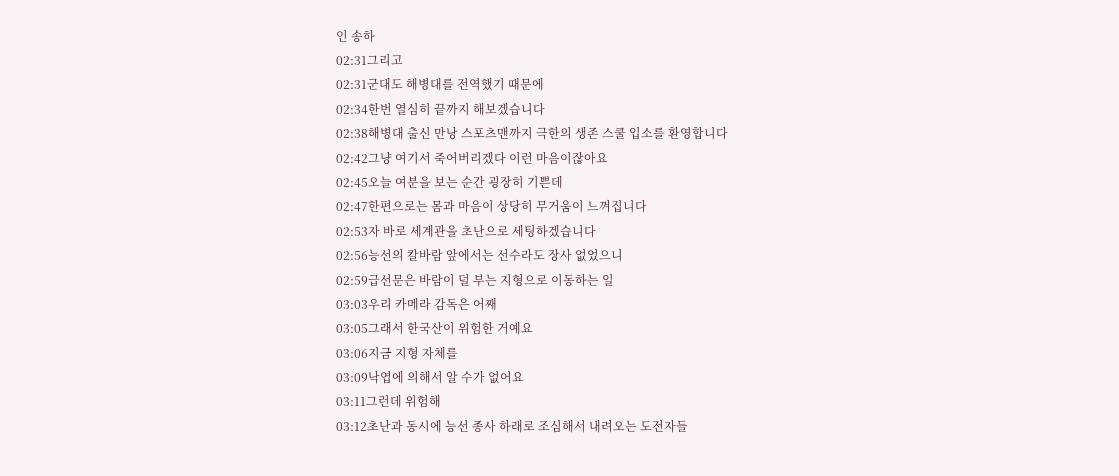인 송하
02:31그리고
02:31군대도 해병대를 전역했기 때문에
02:34한번 열심히 끝까지 해보겠습니다
02:38해병대 출신 만낭 스포츠맨까지 극한의 생존 스쿨 입소를 환영합니다
02:42그냥 여기서 죽어버리겠다 이런 마음이잖아요
02:45오늘 여분을 보는 순간 굉장히 기쁜데
02:47한편으로는 몸과 마음이 상당히 무거움이 느껴집니다
02:53자 바로 세계관을 초난으로 세팅하겠습니다
02:56능선의 칼바람 앞에서는 선수라도 장사 없었으니
02:59급선문은 바람이 덜 부는 지형으로 이동하는 일
03:03우리 카메라 감독은 어째
03:05그래서 한국산이 위험한 거예요
03:06지금 지형 자체를
03:09낙엽에 의해서 알 수가 없어요
03:11그런데 위험해
03:12초난과 동시에 능선 종사 하래로 조심해서 내려오는 도전자들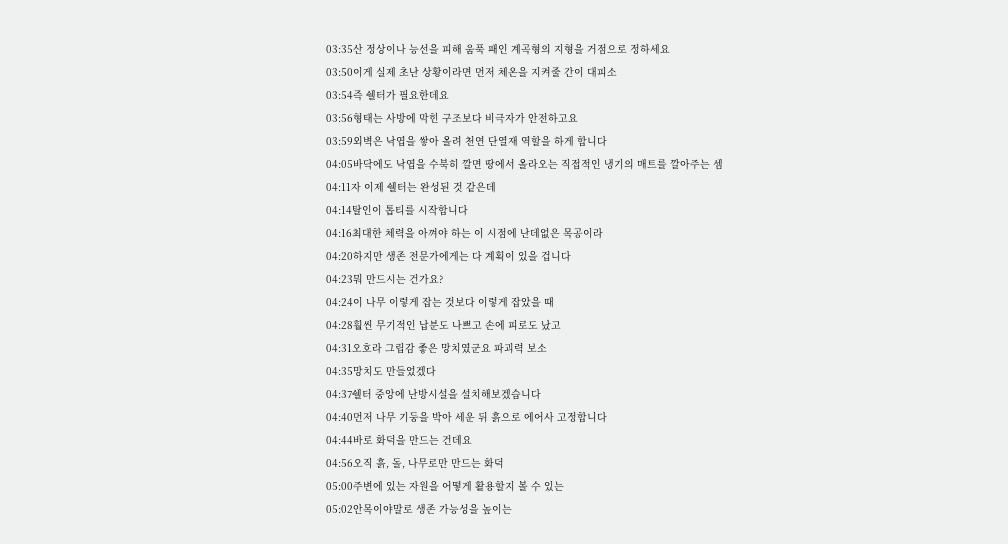03:35산 정상이나 능선을 피해 움푹 패인 계곡형의 지형을 거점으로 정하세요
03:50이게 실제 초난 상황이라면 먼저 체온을 지켜줄 간이 대피소
03:54즉 쉘터가 필요한데요
03:56형태는 사방에 막힌 구조보다 비극자가 안전하고요
03:59외벽은 낙엽을 쌓아 올려 천연 단열재 역할을 하게 합니다
04:05바닥에도 낙엽을 수북히 깔면 땅에서 올라오는 직접적인 냉기의 매트를 깔아주는 셈
04:11자 이제 쉘터는 완성된 것 같은데
04:14탈인이 톱티를 시작합니다
04:16최대한 체력을 아껴야 하는 이 시점에 난데없은 목공이라
04:20하지만 생존 전문가에게는 다 계획이 있을 겁니다
04:23뭐 만드시는 건가요?
04:24이 나무 이렇게 잡는 것보다 이렇게 잡았을 때
04:28훨씬 무기적인 납분도 나쁘고 손에 피로도 났고
04:31오호라 그립감 좋은 망치였군요 파괴력 보소
04:35망치도 만들었겠다
04:37쉘터 중앙에 난방시설을 설치해보겠습니다
04:40먼저 나무 기둥을 박아 세운 뒤 흙으로 에어사 고정합니다
04:44바로 화덕을 만드는 건데요
04:56오직 흙, 돌, 나무로만 만드는 화덕
05:00주변에 있는 자원을 어떻게 활용할지 볼 수 있는
05:02안목이야말로 생존 가능성을 높이는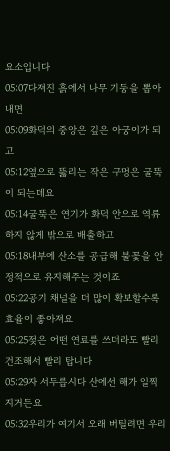요소입니다
05:07다져진 흙에서 나무 기둥을 뽑아 내면
05:09화덕의 중앙은 깊은 아궁이가 되고
05:12옆으로 뚫리는 작은 구멍은 굴뚝이 되는데요
05:14굴뚝은 연기가 화덕 안으로 역류하지 않게 밖으로 배출하고
05:18내부에 산소를 공급해 불꽃을 안정적으로 유지해주는 것이죠
05:22공기 채널을 더 많이 확보할수록 효율이 좋아져요
05:25젖은 어떤 연료를 쓰더라도 빨리 건조해서 빨리 탑니다
05:29자 서두릅시다 산에선 해가 일찍 지거든요
05:32우리가 여기서 오래 버틸려면 우리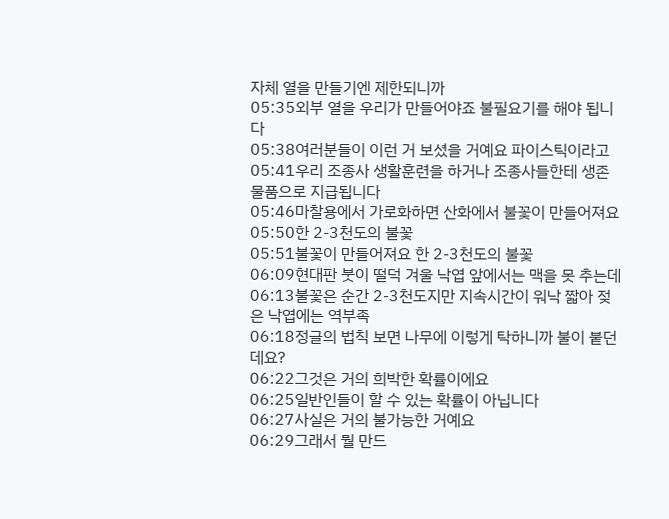자체 열을 만들기엔 제한되니까
05:35외부 열을 우리가 만들어야죠 불필요기를 해야 됩니다
05:38여러분들이 이런 거 보셨을 거예요 파이스틱이라고
05:41우리 조종사 생활훈련을 하거나 조종사들한테 생존물품으로 지급됩니다
05:46마찰용에서 가로화하면 산화에서 불꽃이 만들어져요
05:50한 2-3천도의 불꽃
05:51불꽃이 만들어져요 한 2-3천도의 불꽃
06:09현대판 붓이 떨덕 겨울 낙엽 앞에서는 맥을 못 추는데
06:13불꽃은 순간 2-3천도지만 지속시간이 워낙 짧아 젖은 낙엽에는 역부족
06:18정글의 법칙 보면 나무에 이렇게 탁하니까 불이 붙던데요?
06:22그것은 거의 희박한 확률이에요
06:25일반인들이 할 수 있는 확률이 아닙니다
06:27사실은 거의 불가능한 거예요
06:29그래서 뭘 만드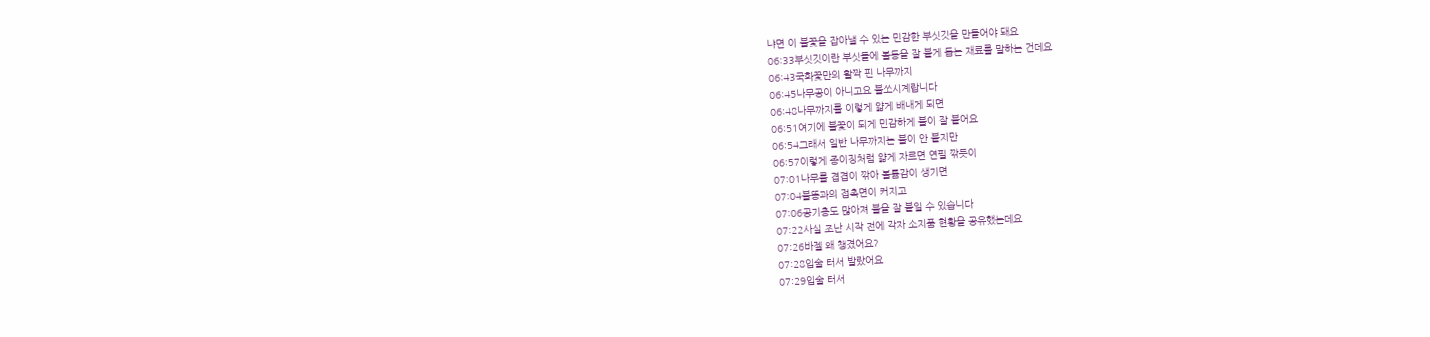냐면 이 불꽃을 잡아낼 수 있는 민감한 부싯깃을 만들어야 돼요
06:33부싯깃이란 부싯돌에 볼동을 잘 붙게 돕는 재료를 말하는 건데요
06:43국화꽃만의 활짝 핀 나무까지
06:45나무공이 아니고요 불쏘시계랍니다
06:48나무까지를 이렇게 얇게 배내게 되면
06:51여기에 불꽃이 되게 민감하게 불이 잘 붙어요
06:54그래서 일반 나무까지는 불이 안 붙지만
06:57이렇게 종이징처럼 얇게 자르면 연필 깎듯이
07:01나무를 겹겹이 깎아 볼륨감이 생기면
07:04불똥과의 접촉면이 커지고
07:06공기층도 많아져 불을 잘 붙일 수 있습니다
07:22사실 조난 시작 전에 각자 소지품 현황을 공유했는데요
07:26바젤 왜 챙겼어요?
07:28입술 터서 발랐어요
07:29입술 터서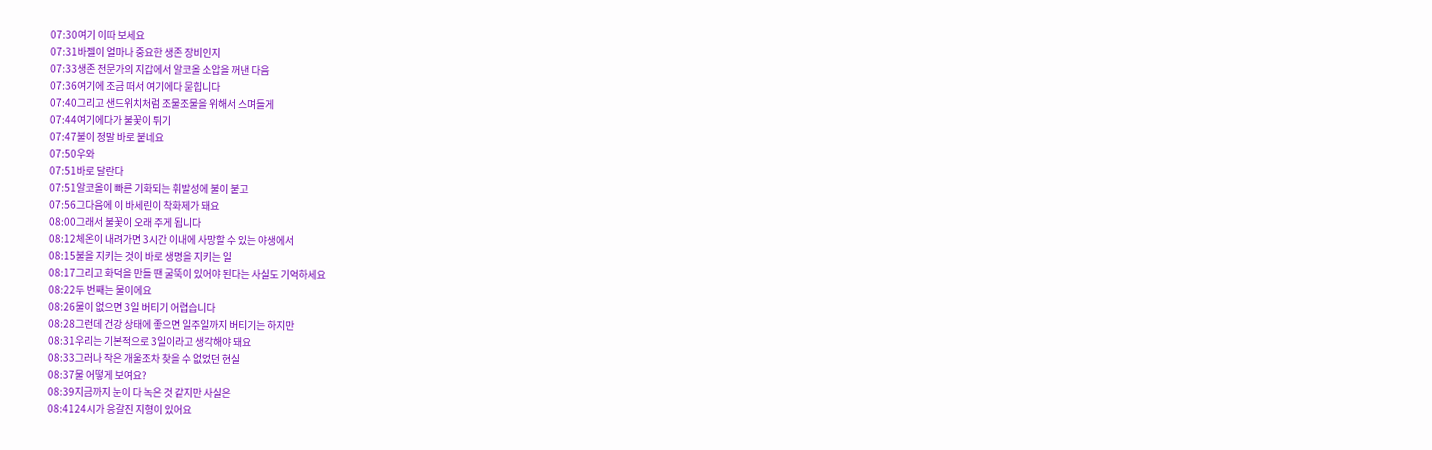07:30여기 이따 보세요
07:31바젤이 얼마나 중요한 생존 장비인지
07:33생존 전문가의 지갑에서 알코올 소압을 꺼낸 다음
07:36여기에 조금 떠서 여기에다 묻힙니다
07:40그리고 샌드위치처럼 조물조물을 위해서 스며들게
07:44여기에다가 불꽃이 튀기
07:47불이 정말 바로 붙네요
07:50우와
07:51바로 달란다
07:51알코올이 빠른 기화되는 휘발성에 불이 붙고
07:56그다음에 이 바세린이 착화제가 돼요
08:00그래서 불꽃이 오래 주게 됩니다
08:12체온이 내려가면 3시간 이내에 사망할 수 있는 야생에서
08:15불을 지키는 것이 바로 생명을 지키는 일
08:17그리고 화덕을 만들 땐 굴뚝이 있어야 된다는 사실도 기억하세요
08:22두 번째는 물이에요
08:26물이 없으면 3일 버티기 어렵습니다
08:28그런데 건강 상태에 좋으면 일주일까지 버티기는 하지만
08:31우리는 기본적으로 3일이라고 생각해야 돼요
08:33그러나 작은 개울조차 찾을 수 없었던 현실
08:37물 어떻게 보여요?
08:39지금까지 눈이 다 녹은 것 같지만 사실은
08:4124시가 응갈진 지형이 있어요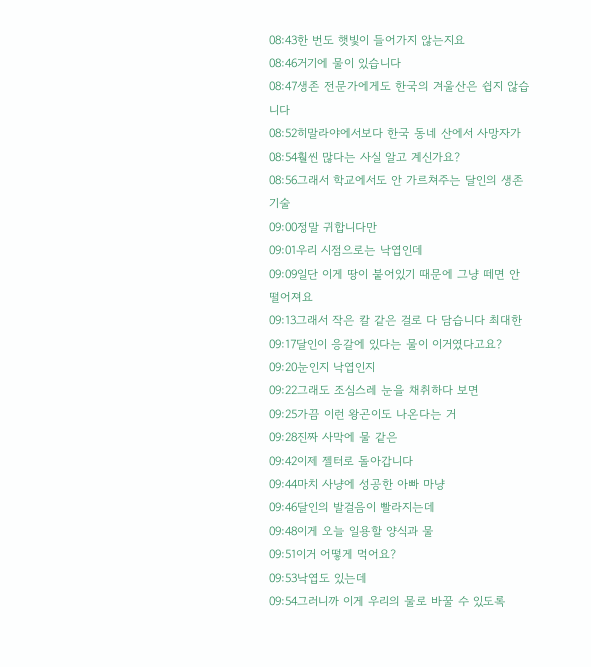08:43한 번도 햇빛이 들어가지 않는지요
08:46거기에 물이 있습니다
08:47생존 전문가에게도 한국의 겨울산은 쉽지 않습니다
08:52히말라야에서보다 한국 동네 산에서 사망자가
08:54훨씬 많다는 사실 알고 계신가요?
08:56그래서 학교에서도 안 가르쳐주는 달인의 생존 기술
09:00정말 귀합니다만
09:01우리 시점으로는 낙엽인데
09:09일단 이게 땅이 붙어있기 때문에 그냥 떼면 안 떨어져요
09:13그래서 작은 칼 같은 걸로 다 담습니다 최대한
09:17달인이 응갈에 있다는 물이 이거였다고요?
09:20눈인지 낙엽인지
09:22그래도 조심스레 눈을 채취하다 보면
09:25가끔 이런 왕곤이도 나온다는 거
09:28진짜 사막에 물 같은
09:42이제 젤터로 돌아갑니다
09:44마치 사냥에 성공한 아빠 마냥
09:46달인의 발걸음이 빨라지는데
09:48이게 오늘 일용할 양식과 물
09:51이거 어떻게 먹어요?
09:53낙엽도 있는데
09:54그러니까 이게 우리의 물로 바꿀 수 있도록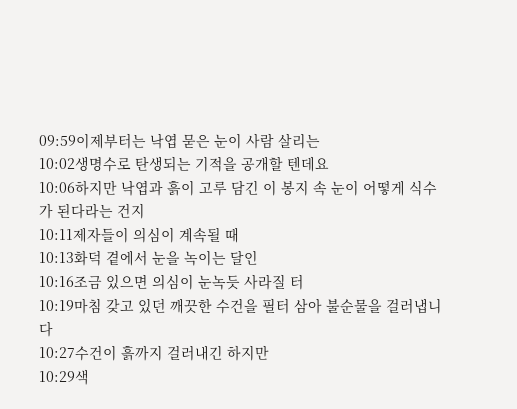09:59이제부터는 낙엽 묻은 눈이 사람 살리는
10:02생명수로 탄생되는 기적을 공개할 텐데요
10:06하지만 낙엽과 흙이 고루 담긴 이 봉지 속 눈이 어떻게 식수가 된다라는 건지
10:11제자들이 의심이 계속될 때
10:13화덕 곁에서 눈을 녹이는 달인
10:16조금 있으면 의심이 눈녹듯 사라질 터
10:19마침 갖고 있던 깨끗한 수건을 필터 삼아 불순물을 걸러냅니다
10:27수건이 흙까지 걸러내긴 하지만
10:29색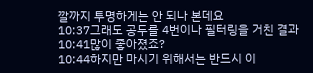깔까지 투명하게는 안 되나 본데요
10:37그래도 공두를 4번이나 필터링을 거친 결과
10:41많이 좋아졌죠?
10:44하지만 마시기 위해서는 반드시 이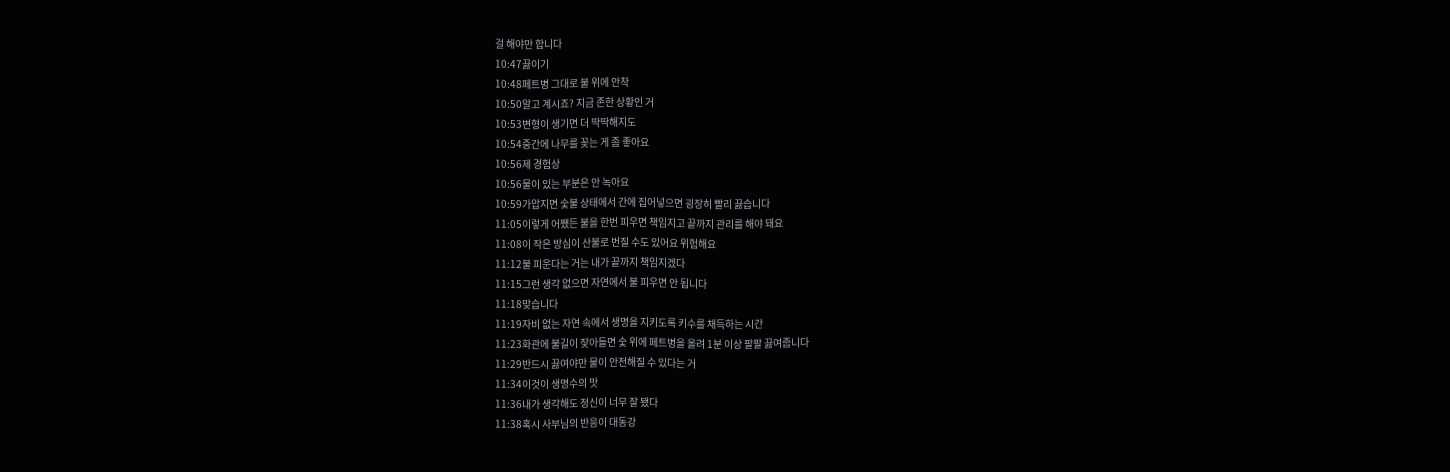걸 해야만 합니다
10:47끓이기
10:48페트병 그대로 불 위에 안착
10:50알고 계시죠? 지금 존한 상황인 거
10:53변형이 생기면 더 딱딱해지도
10:54중간에 나무를 꽂는 게 좀 좋아요
10:56제 경험상
10:56물이 있는 부분은 안 녹아요
10:59가압지면 숯불 상태에서 간에 집어넣으면 굉장히 빨리 끓습니다
11:05이렇게 어쨌든 불을 한번 피우면 책임지고 끝까지 관리를 해야 돼요
11:08이 작은 방심이 산불로 번질 수도 있어요 위험해요
11:12불 피운다는 거는 내가 끝까지 책임지겠다
11:15그런 생각 없으면 자연에서 불 피우면 안 됩니다
11:18맞습니다
11:19자비 없는 자연 속에서 생명을 지키도록 키수를 채득하는 시간
11:23화관에 불길이 잦아들면 숯 위에 페트병을 올려 1분 이상 팔팔 끓여줍니다
11:29반드시 끓여야만 물이 안전해질 수 있다는 거
11:34이것이 생명수의 맛
11:36내가 생각해도 정신이 너무 잘 됐다
11:38혹시 사부님의 반응이 대동강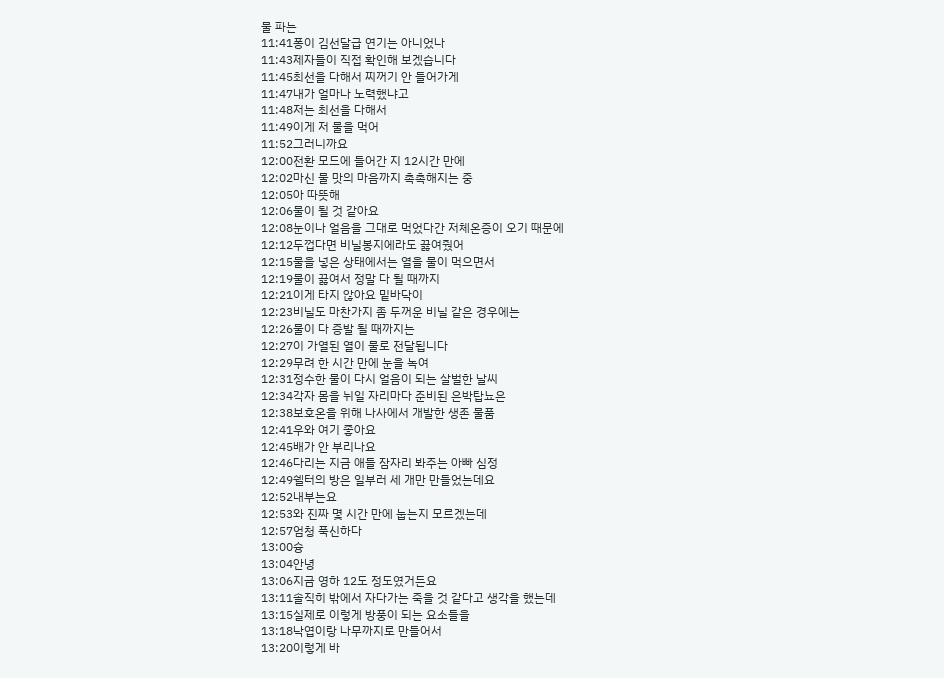물 파는
11:41퐁이 김선달급 연기는 아니었나
11:43제자들이 직접 확인해 보겠습니다
11:45최선을 다해서 찌꺼기 안 들어가게
11:47내가 얼마나 노력했냐고
11:48저는 최선을 다해서
11:49이게 저 물을 먹어
11:52그러니까요
12:00전환 모드에 들어간 지 12시간 만에
12:02마신 물 맛의 마음까지 촉촉해지는 중
12:05아 따뜻해
12:06물이 될 것 같아요
12:08눈이나 얼음을 그대로 먹었다간 저체온증이 오기 때문에
12:12두껍다면 비닐봉지에라도 끓여줬어
12:15물을 넣은 상태에서는 열을 물이 먹으면서
12:19물이 끓여서 정말 다 될 때까지
12:21이게 타지 않아요 밑바닥이
12:23비닐도 마찬가지 좀 두꺼운 비닐 같은 경우에는
12:26물이 다 증발 될 때까지는
12:27이 가열된 열이 물로 전달됩니다
12:29무려 한 시간 만에 눈을 녹여
12:31정수한 물이 다시 얼음이 되는 살벌한 날씨
12:34각자 몸을 뉘일 자리마다 준비된 은박탑뇨은
12:38보호온을 위해 나사에서 개발한 생존 물품
12:41우와 여기 좋아요
12:45배가 안 부리나요
12:46다리는 지금 애들 잠자리 봐주는 아빠 심정
12:49쉘터의 방은 일부러 세 개만 만들었는데요
12:52내부는요
12:53와 진짜 몇 시간 만에 눕는지 모르겠는데
12:57엄청 푹신하다
13:00슝
13:04안녕
13:06지금 영하 12도 정도였거든요
13:11솔직히 밖에서 자다가는 죽을 것 같다고 생각을 했는데
13:15실제로 이렇게 방풍이 되는 요소들을
13:18낙엽이랑 나무까지로 만들어서
13:20이렇게 바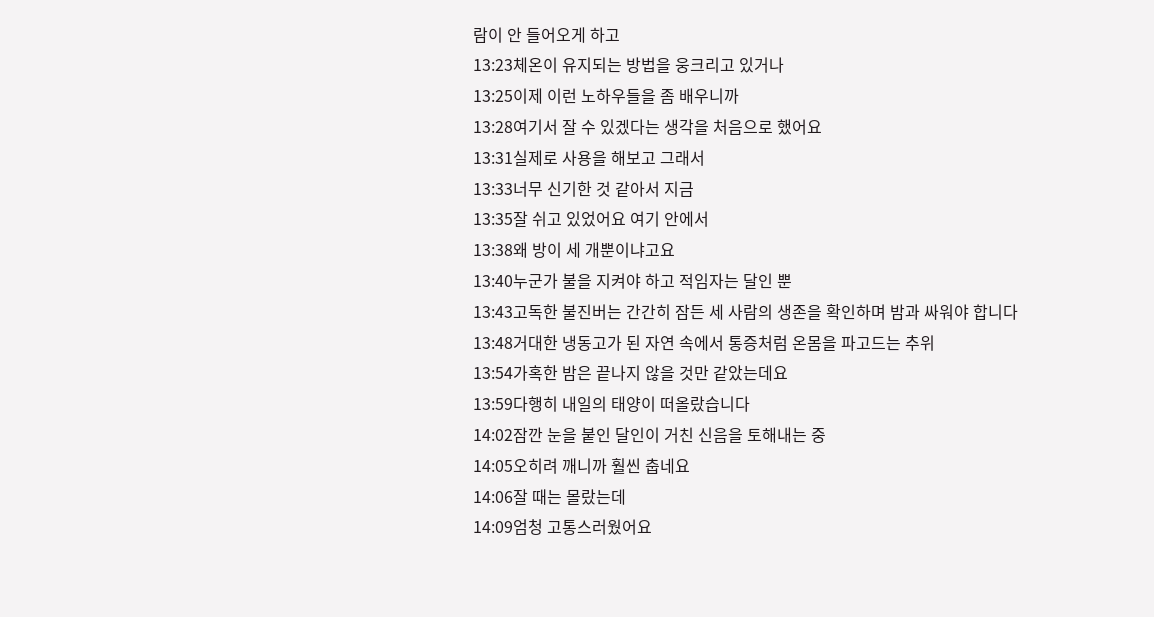람이 안 들어오게 하고
13:23체온이 유지되는 방법을 웅크리고 있거나
13:25이제 이런 노하우들을 좀 배우니까
13:28여기서 잘 수 있겠다는 생각을 처음으로 했어요
13:31실제로 사용을 해보고 그래서
13:33너무 신기한 것 같아서 지금
13:35잘 쉬고 있었어요 여기 안에서
13:38왜 방이 세 개뿐이냐고요
13:40누군가 불을 지켜야 하고 적임자는 달인 뿐
13:43고독한 불진버는 간간히 잠든 세 사람의 생존을 확인하며 밤과 싸워야 합니다
13:48거대한 냉동고가 된 자연 속에서 통증처럼 온몸을 파고드는 추위
13:54가혹한 밤은 끝나지 않을 것만 같았는데요
13:59다행히 내일의 태양이 떠올랐습니다
14:02잠깐 눈을 붙인 달인이 거친 신음을 토해내는 중
14:05오히려 깨니까 훨씬 춥네요
14:06잘 때는 몰랐는데
14:09엄청 고통스러웠어요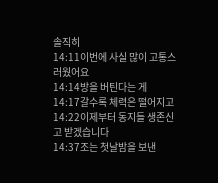솔직히
14:11이번에 사실 많이 고통스러웠어요
14:14방을 버틴다는 게
14:17갈수록 체력은 떨어지고
14:22이제부터 동지들 생존신고 받겠습니다
14:37조는 첫날밤을 보낸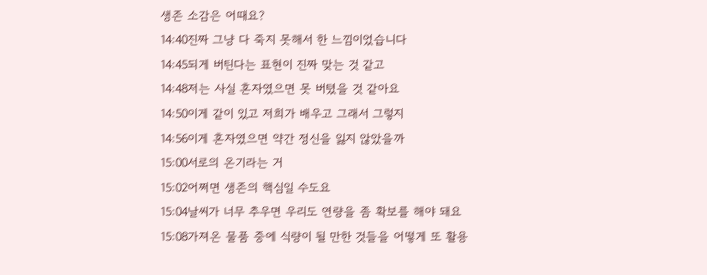생존 소감은 어때요?
14:40진짜 그냥 다 죽지 못해서 한 느낌이었습니다
14:45되게 버틴다는 표현이 진짜 맞는 것 같고
14:48저는 사실 혼자였으면 못 버텼을 것 같아요
14:50이게 같이 있고 저희가 배우고 그래서 그렇지
14:56이게 혼자였으면 약간 정신을 잃지 않았을까
15:00서로의 온기라는 거
15:02어쩌면 생존의 핵심일 수도요
15:04날씨가 너무 추우면 우리도 연량을 좀 확보를 해야 돼요
15:08가져온 물품 중에 식량이 될 만한 것들을 어떻게 또 활용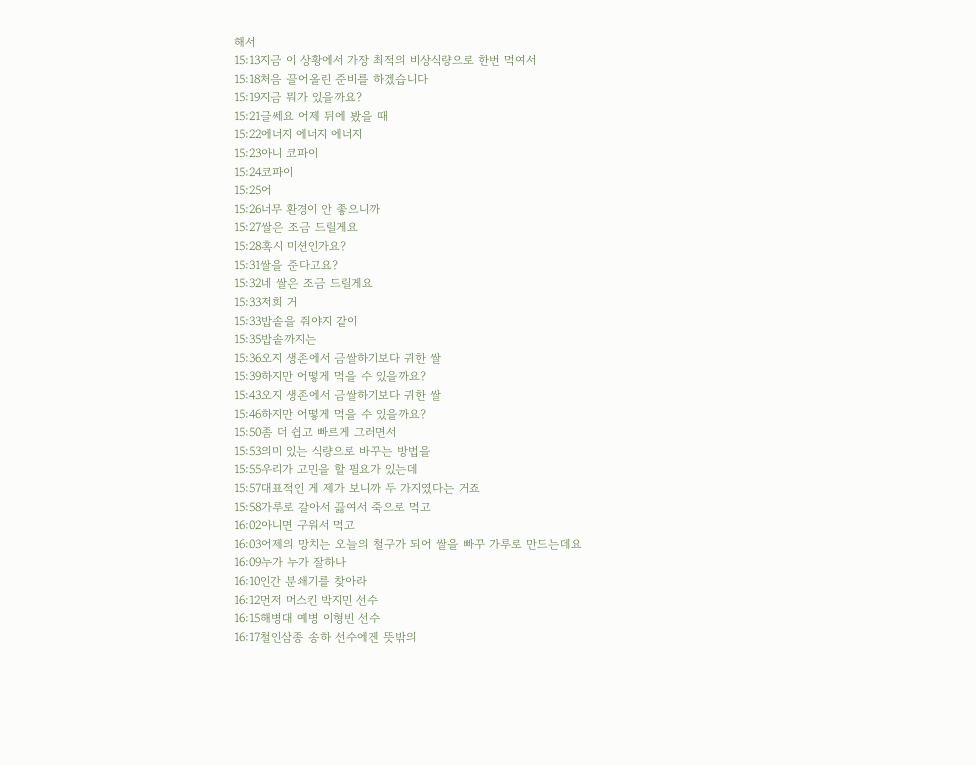해서
15:13지금 이 상황에서 가장 최적의 비상식량으로 한번 먹여서
15:18처음 끌어올린 준비를 하겠습니다
15:19지금 뭐가 있을까요?
15:21글쎄요 어제 뒤에 봤을 때
15:22에너지 에너지 에너지
15:23아니 코파이
15:24코파이
15:25어
15:26너무 환경이 안 좋으니까
15:27쌀은 조금 드릴게요
15:28혹시 미션인가요?
15:31쌀을 준다고요?
15:32네 쌀은 조금 드릴게요
15:33저희 거
15:33밥솥을 줘야지 같이
15:35밥솥까지는
15:36오지 생존에서 금쌀하기보다 귀한 쌀
15:39하지만 어떻게 먹을 수 있을까요?
15:43오지 생존에서 금쌀하기보다 귀한 쌀
15:46하지만 어떻게 먹을 수 있을까요?
15:50좀 더 쉽고 빠르게 그러면서
15:53의미 있는 식량으로 바꾸는 방법을
15:55우리가 고민을 할 필요가 있는데
15:57대표적인 게 제가 보니까 두 가지였다는 거죠
15:58가루로 갈아서 끓여서 죽으로 먹고
16:02아니면 구워서 먹고
16:03어제의 망치는 오늘의 철구가 되어 쌀을 빠꾸 가루로 만드는데요
16:09누가 누가 잘하나
16:10인간 분쇄기를 찾아라
16:12먼저 머스킨 박지민 선수
16:15해병대 예병 이형빈 선수
16:17철인삼종 송하 선수에겐 뜻밖의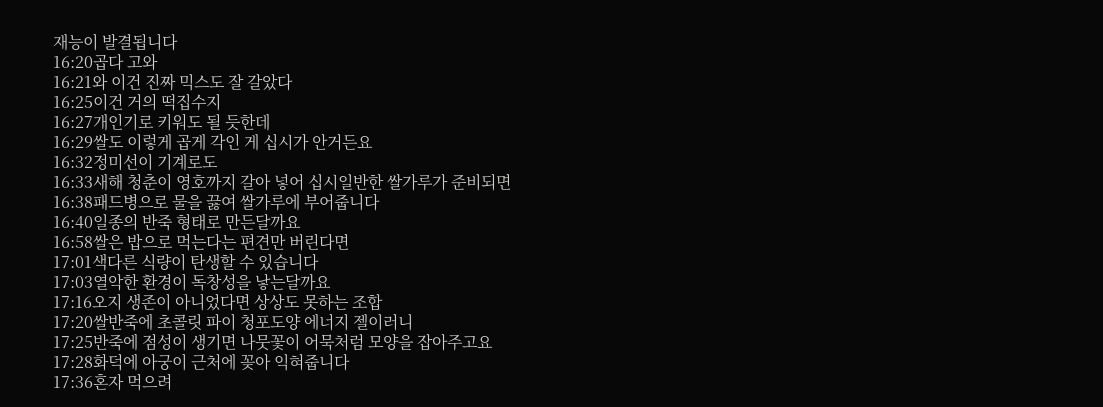재능이 발결됩니다
16:20곱다 고와
16:21와 이건 진짜 믹스도 잘 갈았다
16:25이건 거의 떡집수지
16:27개인기로 키워도 될 듯한데
16:29쌀도 이렇게 곱게 각인 게 십시가 안거든요
16:32정미선이 기계로도
16:33새해 청춘이 영호까지 갈아 넣어 십시일반한 쌀가루가 준비되면
16:38패드병으로 물을 끓여 쌀가루에 부어줍니다
16:40일종의 반죽 형태로 만든달까요
16:58쌀은 밥으로 먹는다는 편견만 버린다면
17:01색다른 식량이 탄생할 수 있습니다
17:03열악한 환경이 독창성을 낳는달까요
17:16오지 생존이 아니었다면 상상도 못하는 조합
17:20쌀반죽에 초콜릿 파이 청포도양 에너지 젤이러니
17:25반죽에 점성이 생기면 나뭇꽃이 어묵처럼 모양을 잡아주고요
17:28화덕에 아궁이 근처에 꽂아 익혀줍니다
17:36혼자 먹으려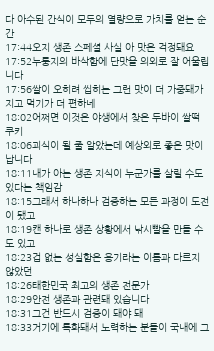다 아수된 간식이 모두의 열량으로 가치를 얻는 순간
17:44오지 생존 스페셜 사실 아 맛은 걱정돼요
17:52누룽지의 바삭함에 단맛을 의외로 잘 어울립니다
17:56쌀이 오히려 씹히는 그런 맛이 더 가중돼가지고 먹기가 더 편하네
18:02어쩌면 이것은 야생에서 찾은 두바이 쌀떡 쿠키
18:06괴식이 될 줄 알았는데 예상외로 좋은 맛이 납니다
18:11내가 아는 생존 지식이 누군가를 살릴 수도 있다는 책임감
18:15그래서 하나하나 검증하는 모든 과정이 도전이 됐고
18:19캔 하나로 생존 상황에서 낚시빨을 만들 수도 있고
18:23겁 없는 성실함은 용기라는 이름과 다르지 않았던
18:26태한민국 최고의 생존 전문가
18:29안전 생존과 관련돼 있습니다
18:31그건 반드시 검증이 돼야 돼
18:33거기에 특화돼서 노력하는 분들이 국내에 그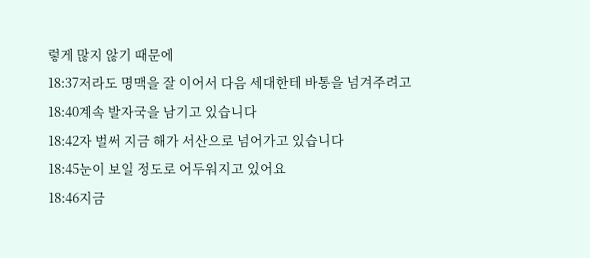렇게 많지 않기 때문에
18:37저라도 명맥을 잘 이어서 다음 세대한테 바통을 넘겨주려고
18:40계속 발자국을 남기고 있습니다
18:42자 벌써 지금 해가 서산으로 넘어가고 있습니다
18:45눈이 보일 정도로 어두워지고 있어요
18:46지금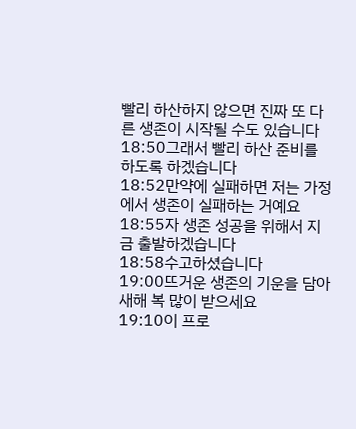빨리 하산하지 않으면 진짜 또 다른 생존이 시작될 수도 있습니다
18:50그래서 빨리 하산 준비를 하도록 하겠습니다
18:52만약에 실패하면 저는 가정에서 생존이 실패하는 거예요
18:55자 생존 성공을 위해서 지금 출발하겠습니다
18:58수고하셨습니다
19:00뜨거운 생존의 기운을 담아 새해 복 많이 받으세요
19:10이 프로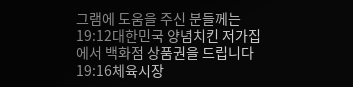그램에 도움을 주신 분들께는
19:12대한민국 양념치킨 저가집에서 백화점 상품권을 드립니다
19:16체육시장